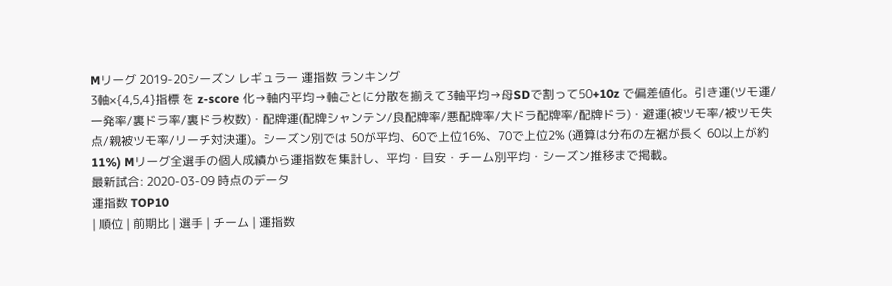Mリーグ 2019-20シーズン レギュラー 運指数 ランキング
3軸×{4,5,4}指標 を z-score 化→軸内平均→軸ごとに分散を揃えて3軸平均→母SDで割って50+10z で偏差値化。引き運(ツモ運/一発率/裏ドラ率/裏ドラ枚数)・配牌運(配牌シャンテン/良配牌率/悪配牌率/大ドラ配牌率/配牌ドラ)・避運(被ツモ率/被ツモ失点/親被ツモ率/リーチ対決運)。シーズン別では 50が平均、60で上位16%、70で上位2% (通算は分布の左裾が長く 60以上が約11%) Mリーグ全選手の個人成績から運指数を集計し、平均・目安・チーム別平均・シーズン推移まで掲載。
最新試合: 2020-03-09 時点のデータ
運指数 TOP10
| 順位 | 前期比 | 選手 | チーム | 運指数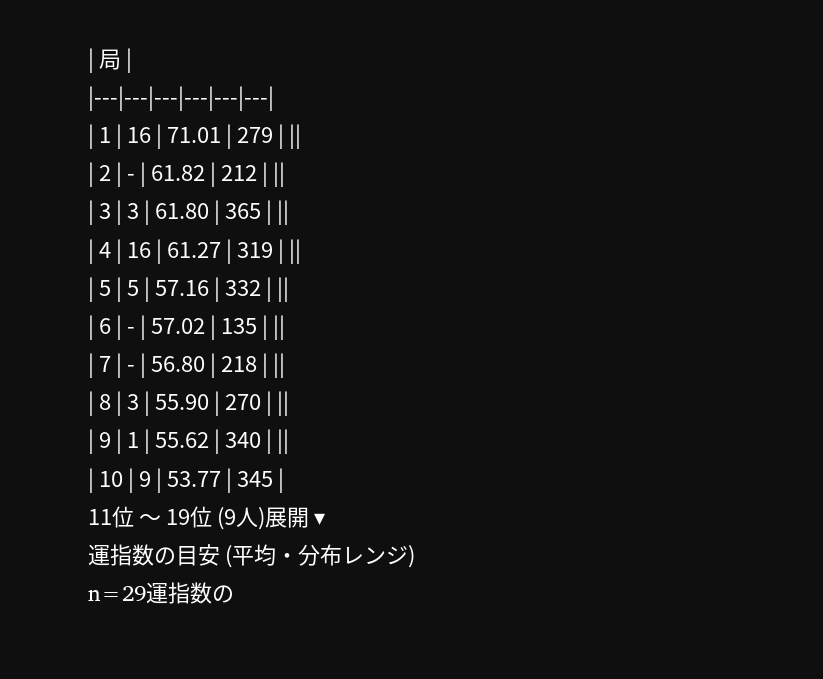| 局 |
|---|---|---|---|---|---|
| 1 | 16 | 71.01 | 279 | ||
| 2 | - | 61.82 | 212 | ||
| 3 | 3 | 61.80 | 365 | ||
| 4 | 16 | 61.27 | 319 | ||
| 5 | 5 | 57.16 | 332 | ||
| 6 | - | 57.02 | 135 | ||
| 7 | - | 56.80 | 218 | ||
| 8 | 3 | 55.90 | 270 | ||
| 9 | 1 | 55.62 | 340 | ||
| 10 | 9 | 53.77 | 345 |
11位 〜 19位 (9人)展開 ▾
運指数の目安 (平均・分布レンジ)
n=29運指数の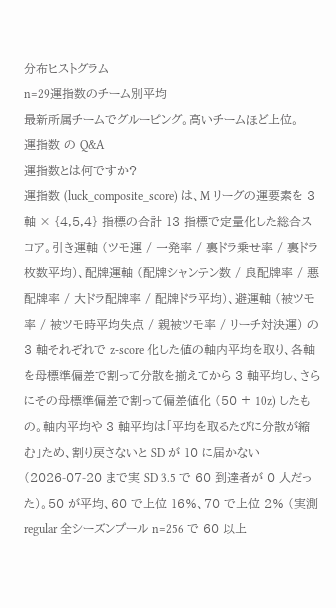分布ヒストグラム
n=29運指数のチーム別平均
最新所属チームでグルーピング。高いチームほど上位。
運指数 の Q&A
運指数とは何ですか?
運指数 (luck_composite_score) は、M リーグの運要素を 3 軸 × {4,5,4} 指標の合計 13 指標で定量化した総合スコア。引き運軸 (ツモ運 / 一発率 / 裏ドラ乗せ率 / 裏ドラ枚数平均)、配牌運軸 (配牌シャンテン数 / 良配牌率 / 悪配牌率 / 大ドラ配牌率 / 配牌ドラ平均)、避運軸 (被ツモ率 / 被ツモ時平均失点 / 親被ツモ率 / リーチ対決運) の 3 軸それぞれで z-score 化した値の軸内平均を取り、各軸を母標準偏差で割って分散を揃えてから 3 軸平均し、さらにその母標準偏差で割って偏差値化 (50 + 10z) したもの。軸内平均や 3 軸平均は「平均を取るたびに分散が縮む」ため、割り戻さないと SD が 10 に届かない (2026-07-20 まで実 SD 3.5 で 60 到達者が 0 人だった)。50 が平均、60 で上位 16%、70 で上位 2% (実測 regular 全シーズンプール n=256 で 60 以上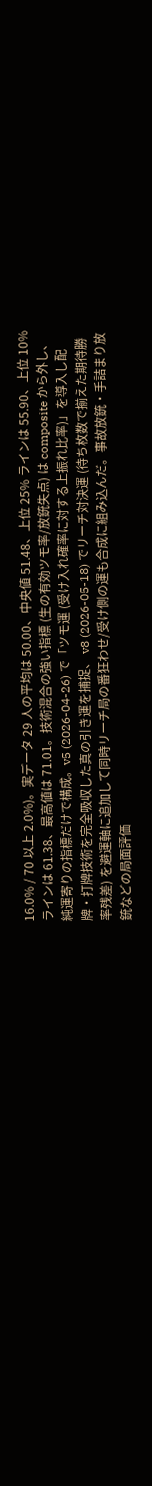16.0% / 70 以上 2.0%)。実データ 29 人の平均は 50.00、中央値 51.48、上位 25% ラインは 55.90、上位 10% ラインは 61.38、最高値は 71.01。技術混合の強い指標 (生の有効ツモ率/放銃失点) は composite から外し、純運寄りの指標だけで構成。v5 (2026-04-26) で「ツモ運 (受け入れ確率に対する上振れ比率)」を導入し配牌・打牌技術を完全吸収した真の引き運を捕捉、 v8 (2026-05-18) でリーチ対決運 (待ち枚数で揃えた期待勝率残差) を避運軸に追加して同時リーチ局の番狂わせ/受け側の運も合成に組み込んだ。事故放銃・手詰まり放銃などの局面評価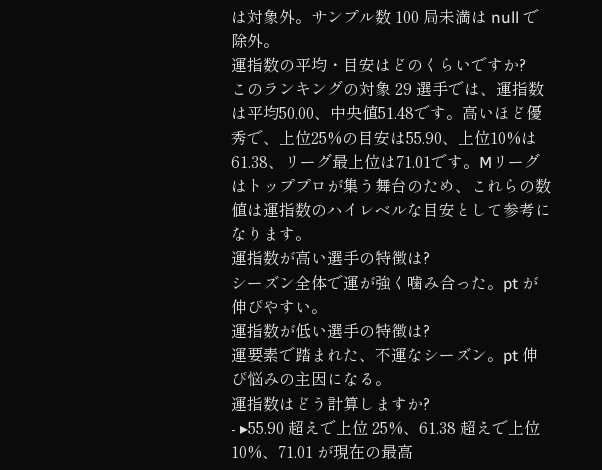は対象外。サンプル数 100 局未満は null で除外。
運指数の平均・目安はどのくらいですか?
このランキングの対象 29 選手では、運指数は平均50.00、中央値51.48です。高いほど優秀で、上位25%の目安は55.90、上位10%は61.38、リーグ最上位は71.01です。Mリーグはトッププロが集う舞台のため、これらの数値は運指数のハイレベルな目安として参考になります。
運指数が高い選手の特徴は?
シーズン全体で運が強く噛み合った。pt が伸びやすい。
運指数が低い選手の特徴は?
運要素で踏まれた、不運なシーズン。pt 伸び悩みの主因になる。
運指数はどう計算しますか?
- ▸55.90 超えで上位 25%、61.38 超えで上位 10%、71.01 が現在の最高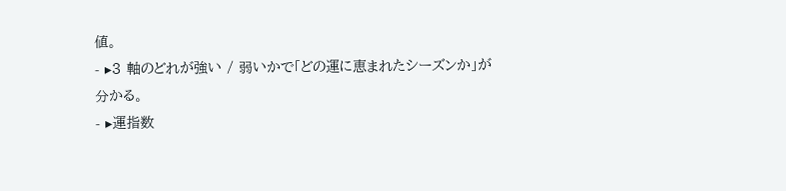値。
- ▸3 軸のどれが強い / 弱いかで「どの運に恵まれたシーズンか」が分かる。
- ▸運指数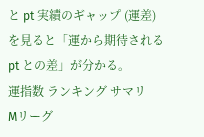と pt 実績のギャップ (運差) を見ると「運から期待される pt との差」が分かる。
運指数 ランキング サマリ
Mリーグ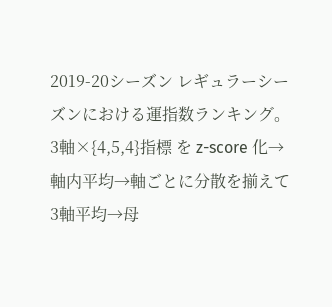2019-20シーズン レギュラーシーズンにおける運指数ランキング。 3軸×{4,5,4}指標 を z-score 化→軸内平均→軸ごとに分散を揃えて3軸平均→母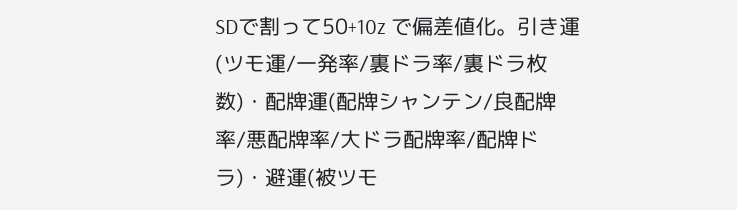SDで割って50+10z で偏差値化。引き運(ツモ運/一発率/裏ドラ率/裏ドラ枚数)・配牌運(配牌シャンテン/良配牌率/悪配牌率/大ドラ配牌率/配牌ドラ)・避運(被ツモ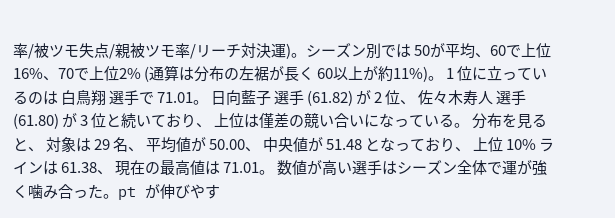率/被ツモ失点/親被ツモ率/リーチ対決運)。シーズン別では 50が平均、60で上位16%、70で上位2% (通算は分布の左裾が長く 60以上が約11%)。 1 位に立っているのは 白鳥翔 選手で 71.01。 日向藍子 選手 (61.82) が 2 位、 佐々木寿人 選手 (61.80) が 3 位と続いており、 上位は僅差の競い合いになっている。 分布を見ると、 対象は 29 名、 平均値が 50.00、 中央値が 51.48 となっており、 上位 10% ラインは 61.38、 現在の最高値は 71.01。 数値が高い選手はシーズン全体で運が強く噛み合った。pt が伸びやす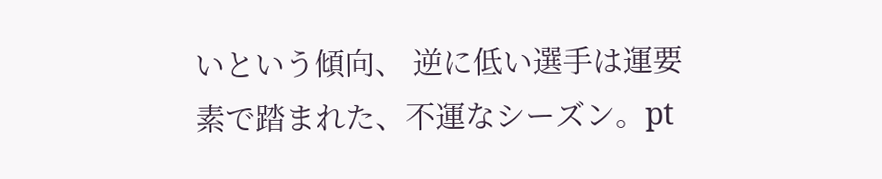いという傾向、 逆に低い選手は運要素で踏まれた、不運なシーズン。pt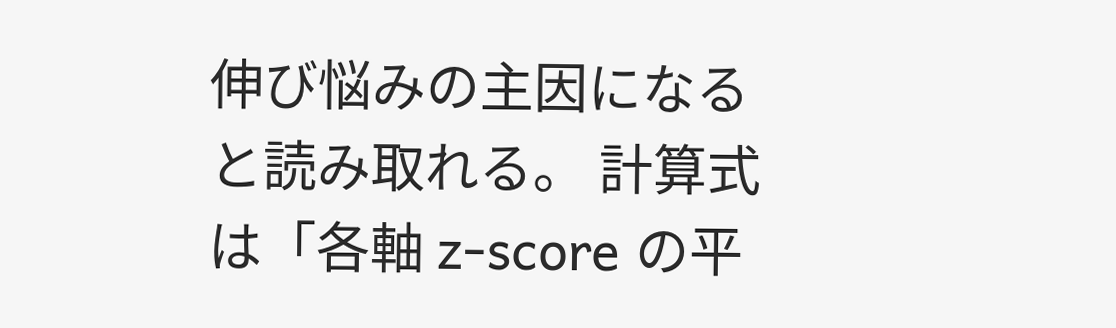伸び悩みの主因になると読み取れる。 計算式は「各軸 z-score の平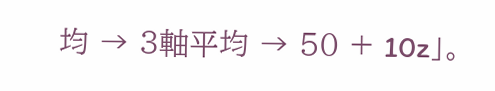均 → 3軸平均 → 50 + 10z」。